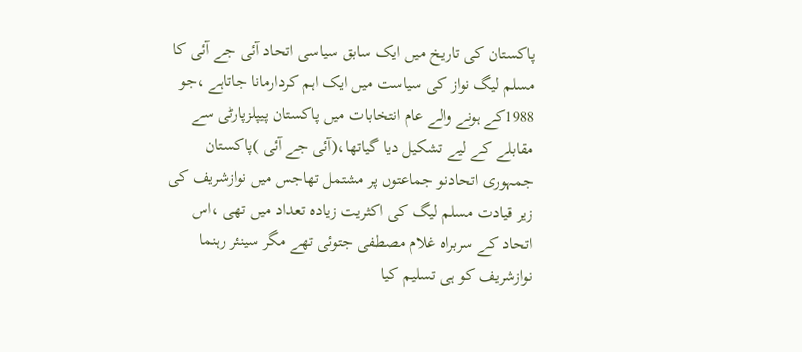پاکستان کی تاریخ میں ایک سابق سیاسی اتحاد آئی جے آئی کا مسلم لیگ نواز کی سیاست میں ایک اہم کردارمانا جاتاہے ،جو 1988کے ہونے والے عام انتخابات میں پاکستان پیپلزپارٹی سے مقابلے کے لیے تشکیل دیا گیاتھا،(آئی جے آئی )پاکستان جمہوری اتحادنو جماعتوں پر مشتمل تھاجس میں نوازشریف کی زیر قیادت مسلم لیگ کی اکثریت زیادہ تعداد میں تھی ،اس اتحاد کے سربراہ غلام مصطفی جتوئی تھے مگر سینئر رہنما نوازشریف کو ہی تسلیم کیا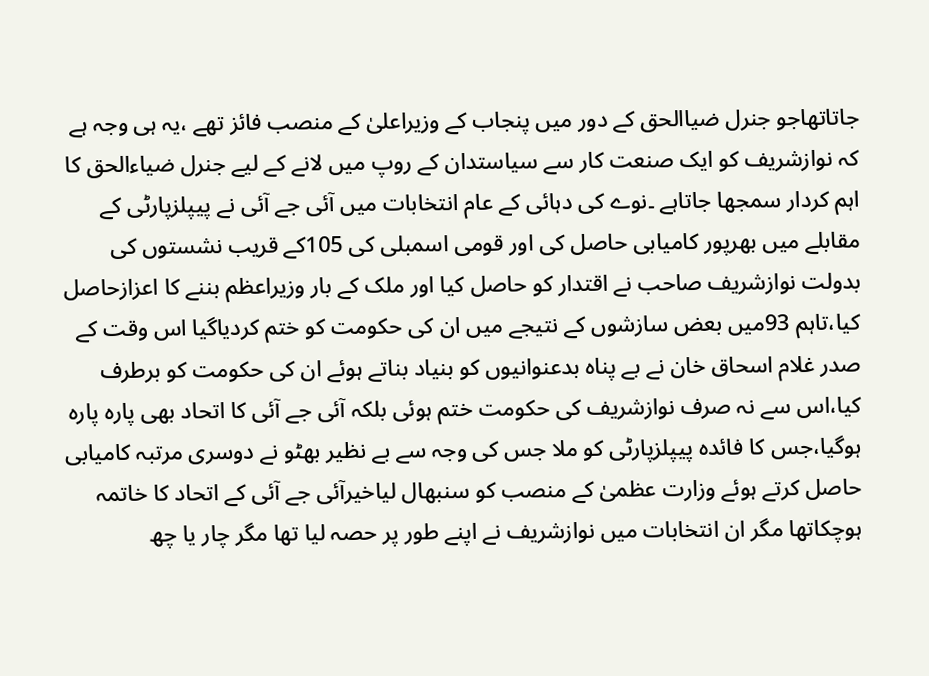جاتاتھاجو جنرل ضیاالحق کے دور میں پنجاب کے وزیراعلیٰ کے منصب فائز تھے ،یہ ہی وجہ ہے کہ نوازشریف کو ایک صنعت کار سے سیاستدان کے روپ میں لانے کے لیے جنرل ضیاءالحق کا اہم کردار سمجھا جاتاہے ۔نوے کی دہائی کے عام انتخابات میں آئی جے آئی نے پیپلزپارٹی کے مقابلے میں بھرپور کامیابی حاصل کی اور قومی اسمبلی کی 105کے قریب نشستوں کی بدولت نوازشریف صاحب نے اقتدار کو حاصل کیا اور ملک کے بار وزیراعظم بننے کا اعزازحاصل کیا،تاہم 93میں بعض سازشوں کے نتیجے میں ان کی حکومت کو ختم کردیاگیا اس وقت کے صدر غلام اسحاق خان نے بے پناہ بدعنوانیوں کو بنیاد بناتے ہوئے ان کی حکومت کو برطرف کیا،اس سے نہ صرف نوازشریف کی حکومت ختم ہوئی بلکہ آئی جے آئی کا اتحاد بھی پارہ پارہ ہوگیا،جس کا فائدہ پیپلزپارٹی کو ملا جس کی وجہ سے بے نظیر بھٹو نے دوسری مرتبہ کامیابی حاصل کرتے ہوئے وزارت عظمیٰ کے منصب کو سنبھال لیاخیرآئی جے آئی کے اتحاد کا خاتمہ ہوچکاتھا مگر ان انتخابات میں نوازشریف نے اپنے طور پر حصہ لیا تھا مگر چار یا چھ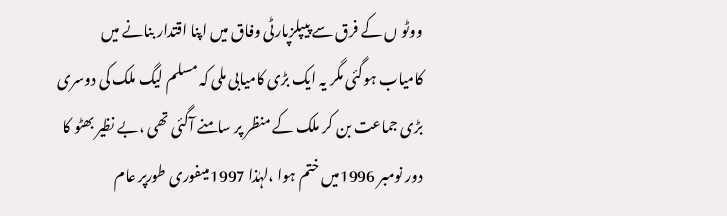ووٹو ں کے فرق سے پیپلزپارٹی وفاق میں اپنا اقتدار بنانے میں کامیاب ہوگئی مگر یہ ایک بڑی کامیابی ملی کہ مسلم لیگ ملک کی دوسری بڑی جماعت بن کر ملک کے منظر پر سامنے آگئی تھی ،بے نظیر بھٹو کا دور نومبر 1996میں ختم ہوا ،لہٰذا 1997میںفوری طورپر عام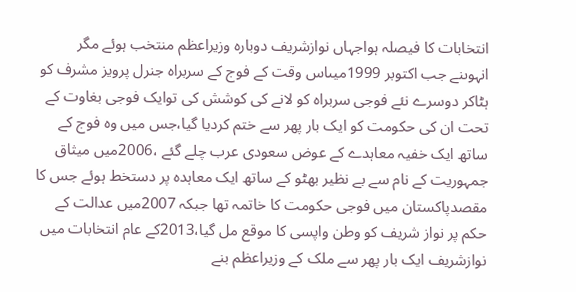انتخابات کا فیصلہ ہواجہاں نوازشریف دوبارہ وزیراعظم منتخب ہوئے مگر انہوںنے جب اکتوبر 1999میںاس وقت کے فوج کے سربراہ جنرل پرویز مشرف کو ہٹاکر دوسرے نئے فوجی سربراہ کو لانے کی کوشش کی توایک فوجی بغاوت کے تحت ان کی حکومت کو ایک بار پھر سے ختم کردیا گیا،جس میں وہ فوج کے ساتھ ایک خفیہ معاہدے کے عوض سعودی عرب چلے گئے ،2006میں میثاق جمہوریت کے نام سے بے نظیر بھٹو کے ساتھ ایک معاہدہ پر دستخط ہوئے جس کا مقصدپاکستان میں فوجی حکومت کا خاتمہ تھا جبکہ 2007میں عدالت کے حکم پر نواز شریف کو وطن واپسی کا موقع مل گیا،2013کے عام انتخابات میں نوازشریف ایک بار پھر سے ملک کے وزیراعظم بنے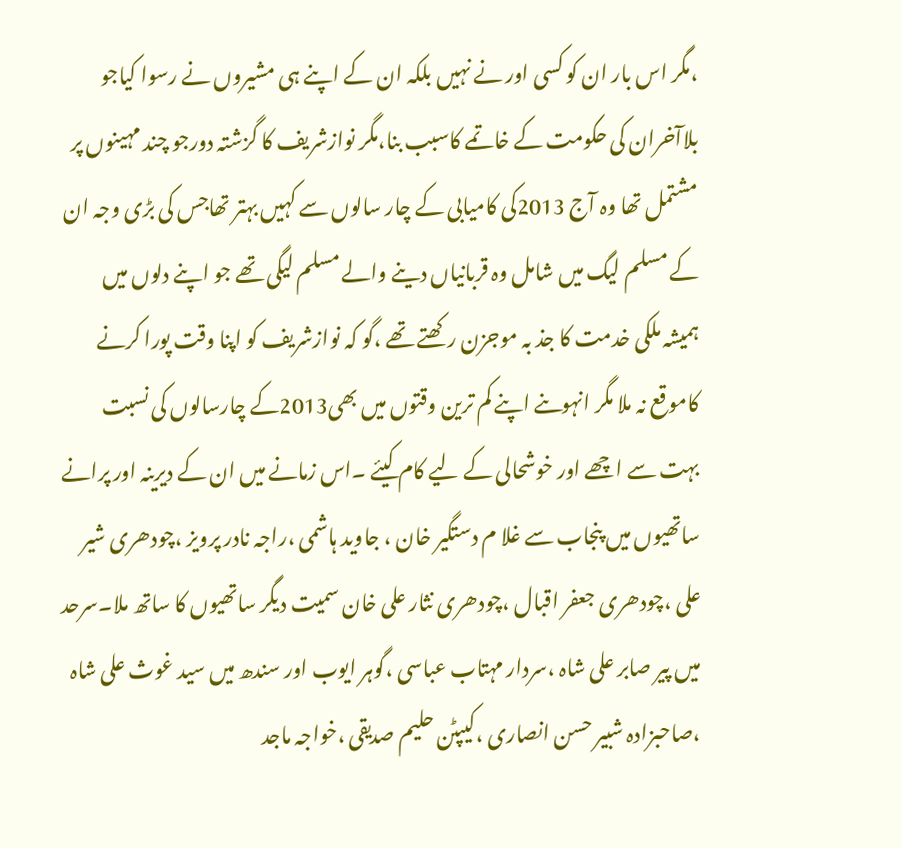،مگر اس بار ان کو کسی اور نے نہیں بلکہ ان کے اپنے ہی مشیروں نے رسوا کیاجو بلاآخران کی حکومت کے خاتمے کاسبب بنا،مگر نوازشریف کا گزشتہ دورجو چند مہینوں پر مشتمل تھا وہ آج 2013کی کامیابی کے چار سالوں سے کہیں بہتر تھاجس کی بڑی وجہ ان کے مسلم لیگ میں شامل وہ قربانیاں دینے والے مسلم لیگی تھے جو اپنے دلوں میں ہمیشہ ملکی خدمت کا جذ بہ موجزن رکھتے تھے ،گو کہ نوازشریف کو اپنا وقت پورا کرنے کاموقع نہ ملا مگر انہوںنے اپنے کم ترین وقتوں میں بھی2013کے چارسالوں کی نسبت بہت سے اچھے اور خوشحالی کے لیے کام کیئے ۔اس زمانے میں ان کے دیرینہ اور پرانے ساتھیوں میں پنجاب سے غلا م دستگیر خان ، جاوید ہاشمی ،راجہ نادر پرویز ،چودھری شیر علی ،چودھری جعفر اقبال ،چودھری نثار علی خان سمیت دیگر ساتھیوں کا ساتھ ملا۔سرحد میں پیر صابر علی شاہ ،سردار مہتاب عباسی ،گوہر ایوب اور سندھ میں سید غوث علی شاہ ،صاحبزادہ شبیر حسن انصاری ،کیپٹن حلیم صدیقی ،خواجہ ماجد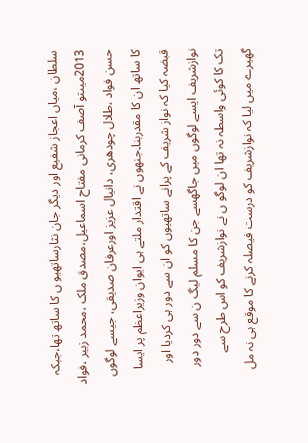سلطان ،میاں اعجاز شفیع اور دیگر جان نثارساتھیو ں کا ساتھ تھا،جبکہ 2013میںتو آصف کرمانی مفتاح اسماعیل،مصدق ملک ،محمد زبیر ،فواد حسن فواد ،طلال چودھری، دانیال عزیز اورعرفان صدیقی، جیسے لوگوں کا ساتھ ان کا مقدربنا۔جنھوں نے اقتدار ملتے ہی ایوان وزیراعظم پر ایسا قبضہ کیا کہ نواز شریف کے پرانے ساتھیوں کو ان سے دور ہی کردیا اور نوازشریف ایسے لوگوں میں جاگھسے جن کا مسلم لیگ ن سے دور دور تک کا کوئی واسطہ نہ تھا ان لوگو ں نے نوازشریف کو اس طرح سے گھیرے میں لیا کہ نوازشریف کو درست فیصلہ کرنے کا موقع ہی نہ مل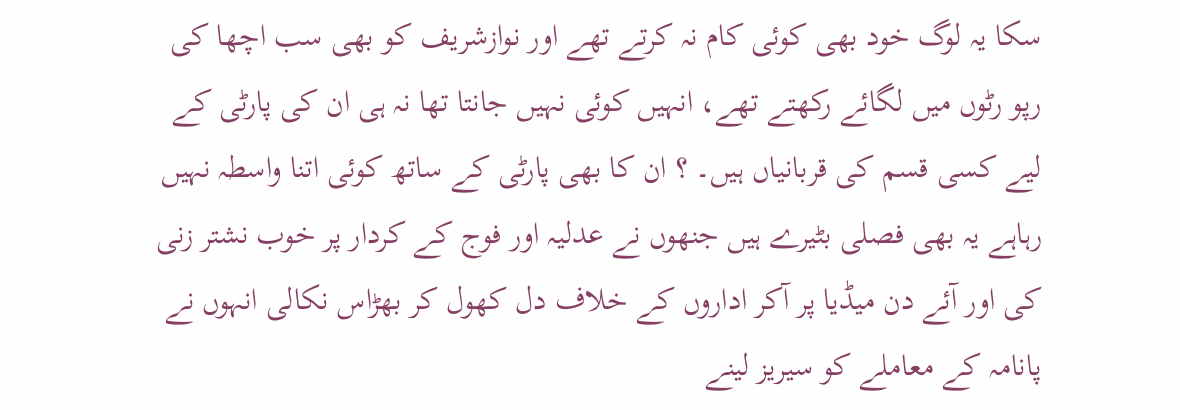سکا یہ لوگ خود بھی کوئی کام نہ کرتے تھے اور نوازشریف کو بھی سب اچھا کی رپو رٹوں میں لگائے رکھتے تھے، انہیں کوئی نہیں جانتا تھا نہ ہی ان کی پارٹی کے لیے کسی قسم کی قربانیاں ہیں۔ ؟ ان کا بھی پارٹی کے ساتھ کوئی اتنا واسطہ نہیں رہاہے یہ بھی فصلی بٹیرے ہیں جنھوں نے عدلیہ اور فوج کے کردار پر خوب نشتر زنی کی اور آئے دن میڈیا پر آکر اداروں کے خلاف دل کھول کر بھڑاس نکالی انہوں نے پانامہ کے معاملے کو سیریز لینے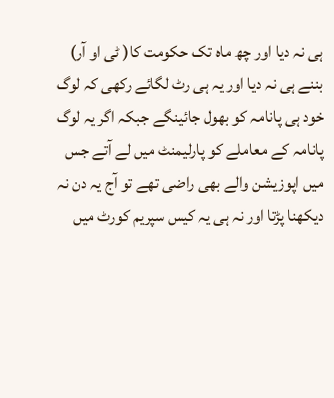ہی نہ دیا اور چھ ماہ تک حکومت کا( ٹی او آر) بننے ہی نہ دیا اور یہ ہی رٹ لگائے رکھی کہ لوگ خود ہی پانامہ کو بھول جائینگے جبکہ اگر یہ لوگ پانامہ کے معاملے کو پارلیمنٹ میں لے آتے جس میں اپوزیشن والے بھی راضی تھے تو آج یہ دن نہ دیکھنا پڑتا اور نہ ہی یہ کیس سپریم کورٹ میں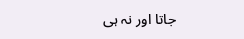جاتا اور نہ ہی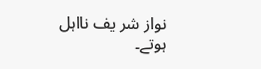نواز شر یف نااہل ہوتے۔